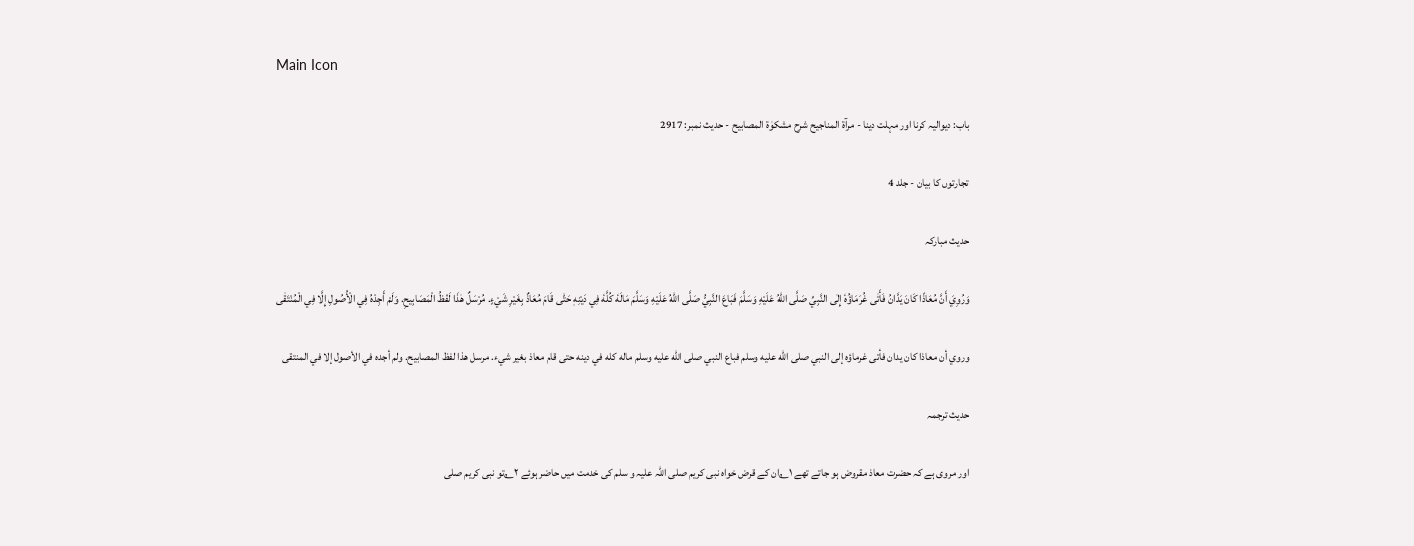Main Icon

باب: دیوالیہ کرنا اور مہلت دینا - مرآۃ المناجیح شرح مشکوٰۃ المصابیح - حدیث نمبر: 2917

تجارتوں کا بیان - جلد 4

حدیث مبارکہ

وَرُوِيَ أَنَّ مُعَاذًا كَانَ يَدَّانُ فَأَتٰى غُرَمَاؤُهٗ إِلٰى النَّبِيِّ صَلَّى اللّٰهُ عَلَيْهِ وَسَلَّمَ فَبَاعَ النَّبِيُّ صَلَّى اللّٰهُ عَلَيْهِ وَسَلَّمَ مَالَهٗ كُلَّهٗ فِي دَيْنِهٖ حَتّٰى قَامَ مُعَاذٌ بِغَيْرِ شَيْءٍ. مُرْسَلٌ هٰذَا لَفْظُ الْمَصَابِيحِ. وَلَمْ أَجِدْهُ فِي الْأُصُولِ إِلَّا فِي الْمُنْتَقٰى

وروي أن معاذا كان يدان فأتى غرماؤه إلى النبي صلى الله عليه وسلم فباع النبي صلى الله عليه وسلم ماله كله في دينه حتى قام معاذ بغير شيء. مرسل هذا لفظ المصابيح. ولم أجده في الأصول إلا في المنتقى

حدیث ترجمہ

اور مروی ہے کہ حضرت معاذ مقروض ہو جاتے تھے ۱؎ان کے قرض خواہ نبی کریم صلی اللّٰہ علیہ و سلم کی خدمت میں حاضر ہوئے ۲؎تو نبی کریم صلی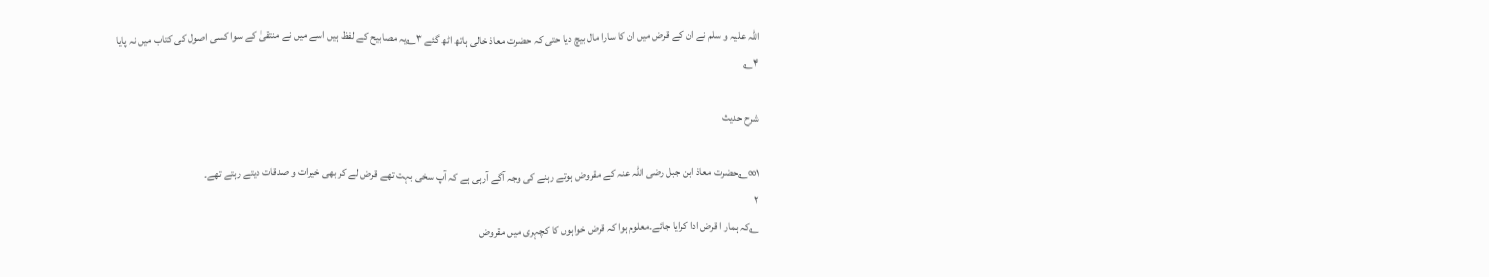اللّٰہ علیہ و سلم نے ان کے قرض میں ان کا سارا مال بیچ دیا حتی کہ حضرت معاذ خالی ہاتھ اٹھ گئے ۳؎یہ مصابیح کے لفظ ہیں اسے میں نے منتقیٰ کے سوا کسی اصول کی کتاب میں نہ پایا ۴؎

شرح حدیث

۱∞؎حضرت معاذ ابن جبل رضی اللّٰہ عنہ کے مقروض ہوتے رہنے کی وجہ آگے آرہی ہے کہ آپ سخی بہت تھے قرض لے کر بھی خیرات و صدقات دیتے رہتے تھے۔
۲
؎کہ ہمار ا قرض ادا کرایا جائے۔معلوم ہوا کہ قرض خواہوں کا کچہری میں مقروض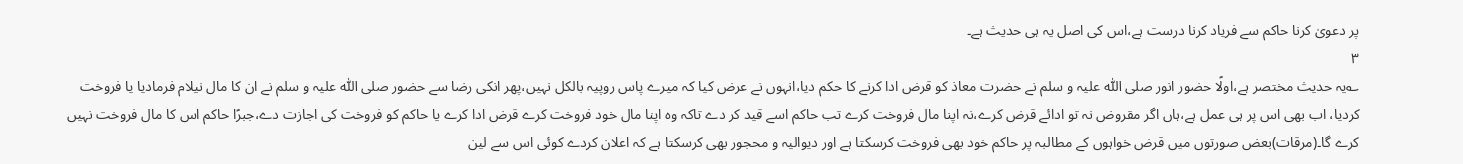پر دعویٰ کرنا حاکم سے فریاد کرنا درست ہے،اس کی اصل یہ ہی حدیث ہے۔
۳
؎یہ حدیث مختصر ہے،اولًا حضور انور صلی اللّٰہ علیہ و سلم نے حضرت معاذ کو قرض ادا کرنے کا حکم دیا،انہوں نے عرض کیا کہ میرے پاس روپیہ بالکل نہیں،پھر انکی رضا سے حضور صلی اللّٰہ علیہ و سلم نے ان کا مال نیلام فرمادیا یا فروخت کردیا، اب بھی اس پر ہی عمل ہے،ہاں اگر مقروض نہ تو ادائے قرض کرے،نہ اپنا مال فروخت کرے تب حاکم اسے قید کر دے تاکہ وہ اپنا مال خود فروخت کرے قرض ادا کرے یا حاکم کو فروخت کی اجازت دے،جبرًا حاکم اس کا مال فروخت نہیں کرے گا۔(مرقات)بعض صورتوں میں قرض خواہوں کے مطالبہ پر حاکم خود بھی فروخت کرسکتا ہے اور دیوالیہ و محجور بھی کرسکتا ہے کہ اعلان کردے کوئی اس سے لین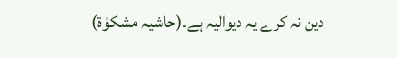دین نہ کرے یہ دیوالیہ ہے۔(حاشیہ مشکوٰۃ)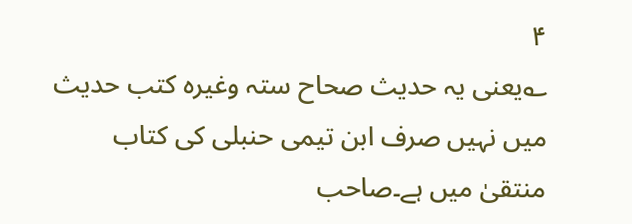۴
؎یعنی یہ حدیث صحاح ستہ وغیرہ کتب حدیث میں نہیں صرف ابن تیمی حنبلی کی کتاب منتقیٰ میں ہے۔صاحب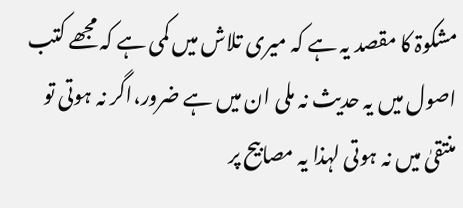مشکوۃ کا مقصد یہ ہے کہ میری تلاش میں کمی ہے کہ مجھے کتب اصول میں یہ حدیث نہ ملی ان میں ہے ضرور،اگر نہ ہوتی تو منتقیٰ میں نہ ہوتی لہذا یہ مصابیح پر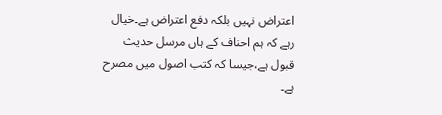اعتراض نہیں بلکہ دفع اعتراض ہے۔خیال رہے کہ ہم احناف کے ہاں مرسل حدیث قبول ہے،جیسا کہ کتب اصول میں مصرح ہے۔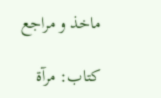ماخذ و مراجع

کتاب: مرآۃ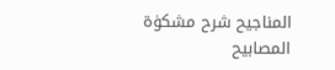المناجیح شرح مشکوٰۃ المصابیح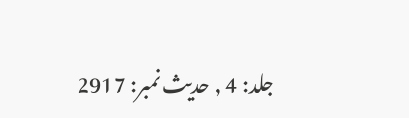جلد: 4 , حدیث نمبر: 2917